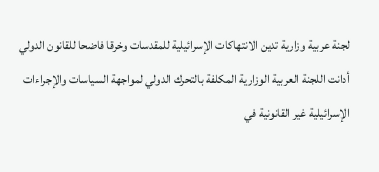لجنة عربية وزارية تدين الانتهاكات الإسرائيلية للمقدسات وخرقا فاضحا للقانون الدولي
أدانت اللجنة العربية الوزارية المكلفة بالتحرك الدولي لمواجهة السياسات والإجراءات الإسرائيلية غير القانونية في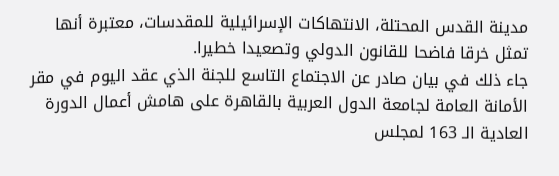مدينة القدس المحتلة، الانتهاكات الإسرائيلية للمقدسات، معتبرة أنها تمثل خرقا فاضحا للقانون الدولي وتصعيدا خطيرا.
جاء ذلك في بيان صادر عن الاجتماع التاسع للجنة الذي عقد اليوم في مقر الأمانة العامة لجامعة الدول العربية بالقاهرة على هامش أعمال الدورة العادية الـ 163 لمجلس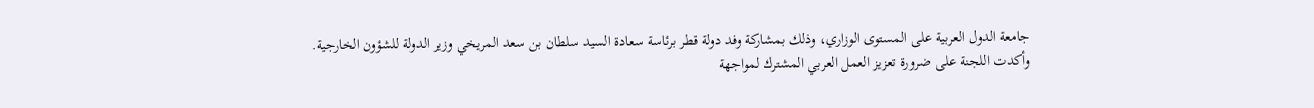جامعة الدول العربية على المستوى الوزاري، وذلك بمشاركة وفد دولة قطر برئاسة سعادة السيد سلطان بن سعد المريخي وزير الدولة للشؤون الخارجية.
وأكدت اللجنة على ضرورة تعزيز العمل العربي المشترك لمواجهة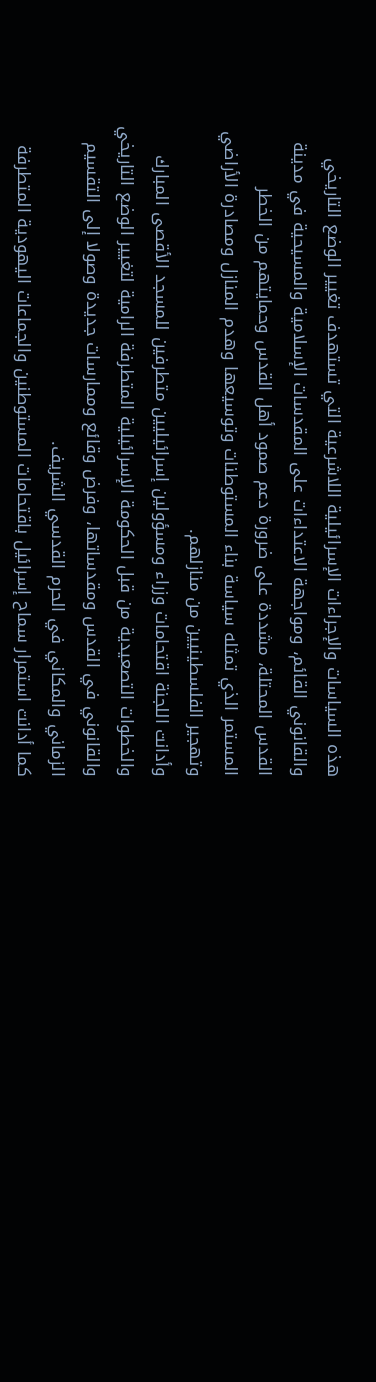هذه السياسات والإجراءات الإسرائيلية اللاشرعية التي تستهدف تغيير الوضع التاريخي والقانوني القائم، ومواجهة الاعتداءات على المقدسات الإسلامية والمسيحية في مدينة القدس المحتلة، مشددة على ضرورة دعم صمود أهل القدس وحمايتهم من الخطر المستمر الذي تمثله سياسة بناء المستوطنات وتوسيعها وهدم المنازل ومصادرة الأراضي وتهجير الفلسطينيين من منازلهم.
وأدانت اللجنة اقتحامات وزراء ومسؤولين إسرائيليين متطرفين للمسجد الأقصى المبارك والخطوات التصعيدية من قبل الحكومة الإسرائيلية المتطرفة الرامية لتغيير الوضع التاريخي والقانوني في القدس ومقدساتها، وفرض وقائع وممارسات جديدة وصولا إلى التقسيم الزماني والمكاني في الحرم القدسي الشريف.
كما أدانت استمرار سماح إسرائيل باقتحامات المستوطنين والجماعات اليهودية المتطرفة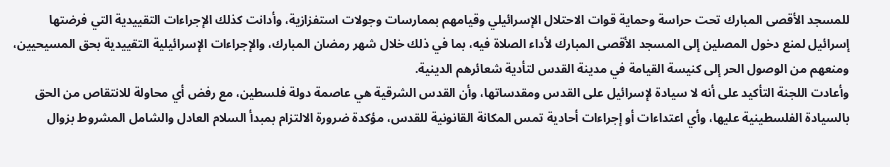للمسجد الأقصى المبارك تحت حراسة وحماية قوات الاحتلال الإسرائيلي وقيامهم بممارسات وجولات استفزازية، وأدانت كذلك الإجراءات التقييدية التي فرضتها إسرائيل لمنع دخول المصلين إلى المسجد الأقصى المبارك لأداء الصلاة فيه، بما في ذلك خلال شهر رمضان المبارك، والإجراءات الإسرائيلية التقييدية بحق المسيحيين، ومنعهم من الوصول الحر إلى كنيسة القيامة في مدينة القدس لتأدية شعائرهم الدينية.
وأعادت اللجنة التأكيد على أنه لا سيادة لإسرائيل على القدس ومقدساتها، وأن القدس الشرقية هي عاصمة دولة فلسطين، مع رفض أي محاولة للانتقاص من الحق بالسيادة الفلسطينية عليها، وأي اعتداءات أو إجراءات أحادية تمس المكانة القانونية للقدس، مؤكدة ضرورة الالتزام بمبدأ السلام العادل والشامل المشروط بزوال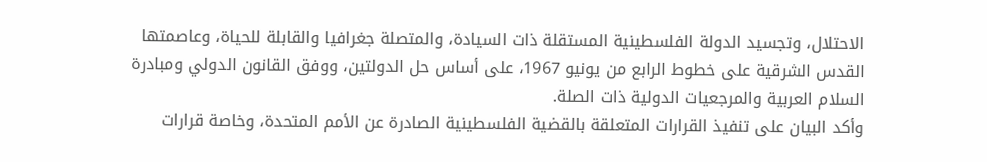الاحتلال، وتجسيد الدولة الفلسطينية المستقلة ذات السيادة، والمتصلة جغرافيا والقابلة للحياة، وعاصمتها القدس الشرقية على خطوط الرابع من يونيو 1967، على أساس حل الدولتين، ووفق القانون الدولي ومبادرة السلام العربية والمرجعيات الدولية ذات الصلة.
وأكد البيان على تنفيذ القرارات المتعلقة بالقضية الفلسطينية الصادرة عن الأمم المتحدة، وخاصة قرارات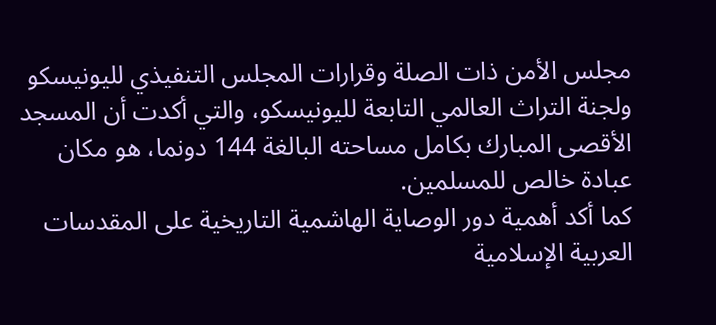مجلس الأمن ذات الصلة وقرارات المجلس التنفيذي لليونيسكو ولجنة التراث العالمي التابعة لليونيسكو، والتي أكدت أن المسجد الأقصى المبارك بكامل مساحته البالغة 144 دونما، هو مكان عبادة خالص للمسلمين.
كما أكد أهمية دور الوصاية الهاشمية التاريخية على المقدسات العربية الإسلامية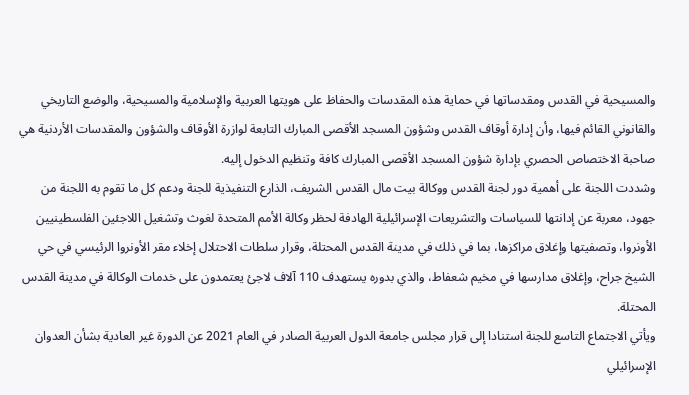والمسيحية في القدس ومقدساتها في حماية هذه المقدسات والحفاظ على هويتها العربية والإسلامية والمسيحية، والوضع التاريخي والقانوني القائم فيها، وأن إدارة أوقاف القدس وشؤون المسجد الأقصى المبارك التابعة لوازرة الأوقاف والشؤون والمقدسات الأردنية هي صاحبة الاختصاص الحصري بإدارة شؤون المسجد الأقصى المبارك كافة وتنظيم الدخول إليه.
وشددت اللجنة على أهمية دور لجنة القدس ووكالة بيت مال القدس الشريف، الذارع التنفيذية للجنة ودعم كل ما تقوم به اللجنة من جهود، معربة عن إدانتها للسياسات والتشريعات الإسرائيلية الهادفة لحظر وكالة الأمم المتحدة لغوث وتشغيل اللاجئين الفلسطينيين الأونروا، وتصفيتها وإغلاق مراكزها، بما في ذلك في مدينة القدس المحتلة، وقرار سلطات الاحتلال إخلاء مقر الأونروا الرئيسي في حي الشيخ جراح، وإغلاق مدارسها في مخيم شعفاط، والذي بدوره يستهدف 110 آلاف لاجئ يعتمدون على خدمات الوكالة في مدينة القدس المحتلة.
ويأتي الاجتماع التاسع للجنة استنادا إلى قرار مجلس جامعة الدول العربية الصادر في العام 2021 عن الدورة غير العادية بشأن العدوان الإسرائيلي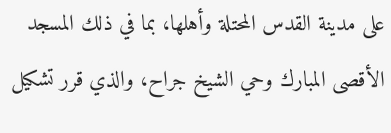على مدينة القدس المحتلة وأهلها، بما في ذلك المسجد الأقصى المبارك وحي الشيخ جراح، والذي قرر تشكيل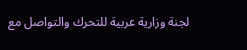لجنة وزارية عربية للتحرك والتواصل مع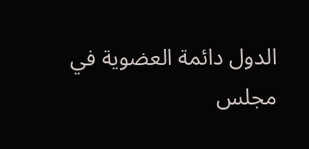الدول دائمة العضوية في مجلس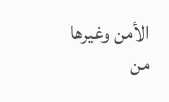الأمن وغيرها من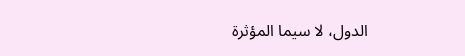الدول، لا سيما المؤثرة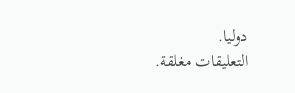دوليا.
التعليقات مغلقة.